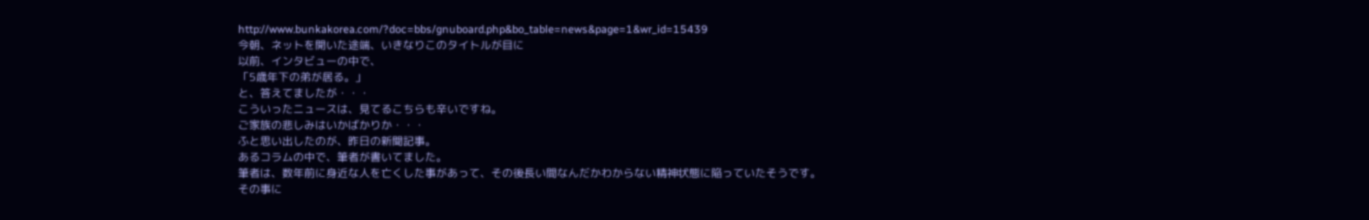http://www.bunkakorea.com/?doc=bbs/gnuboard.php&bo_table=news&page=1&wr_id=15439
今朝、ネットを開いた途端、いきなりこのタイトルが目に
以前、インタビューの中で、
「5歳年下の弟が居る。」
と、答えてましたが・・・
こういったニュースは、見てるこちらも辛いですね。
ご家族の悲しみはいかばかりか・・・
ふと思い出したのが、昨日の新聞記事。
あるコラムの中で、筆者が書いてました。
筆者は、数年前に身近な人を亡くした事があって、その後長い間なんだかわからない精神状態に陥っていたそうです。
その事に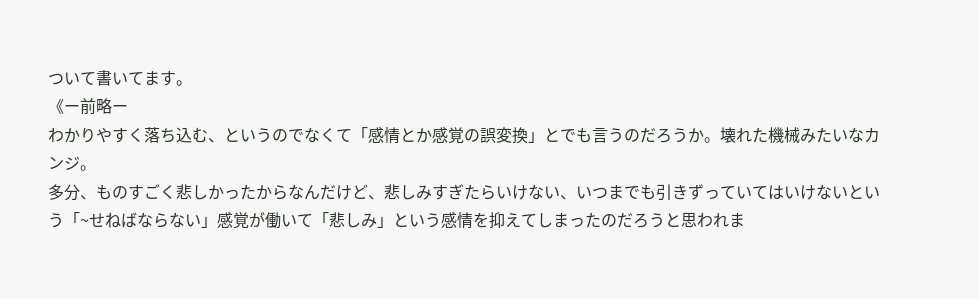ついて書いてます。
《ー前略ー
わかりやすく落ち込む、というのでなくて「感情とか感覚の誤変換」とでも言うのだろうか。壊れた機械みたいなカンジ。
多分、ものすごく悲しかったからなんだけど、悲しみすぎたらいけない、いつまでも引きずっていてはいけないという「~せねばならない」感覚が働いて「悲しみ」という感情を抑えてしまったのだろうと思われま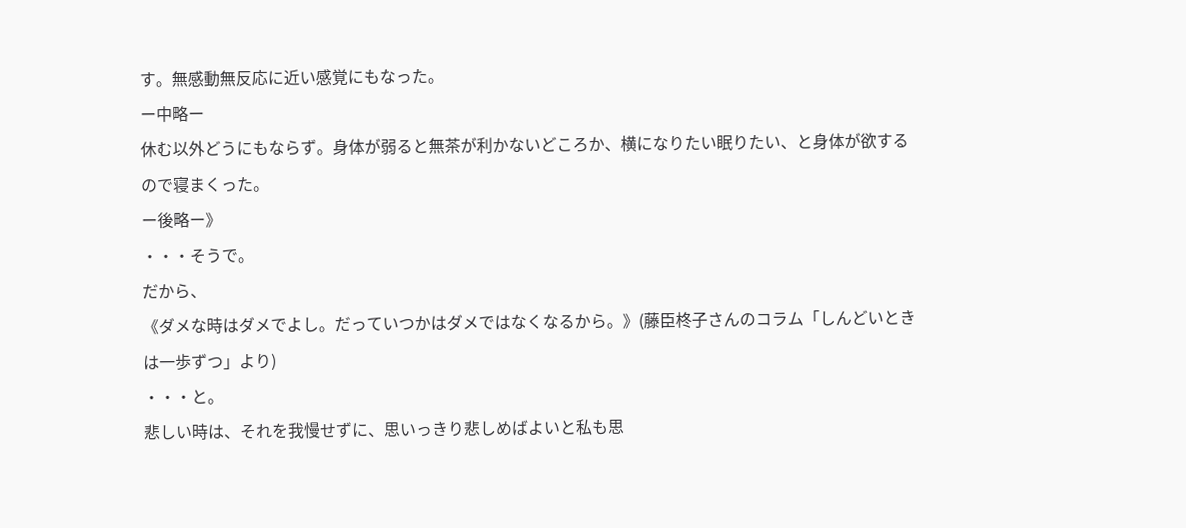す。無感動無反応に近い感覚にもなった。
ー中略ー
休む以外どうにもならず。身体が弱ると無茶が利かないどころか、横になりたい眠りたい、と身体が欲するので寝まくった。
ー後略ー》
・・・そうで。
だから、
《ダメな時はダメでよし。だっていつかはダメではなくなるから。》(藤臣柊子さんのコラム「しんどいときは一歩ずつ」より)
・・・と。
悲しい時は、それを我慢せずに、思いっきり悲しめばよいと私も思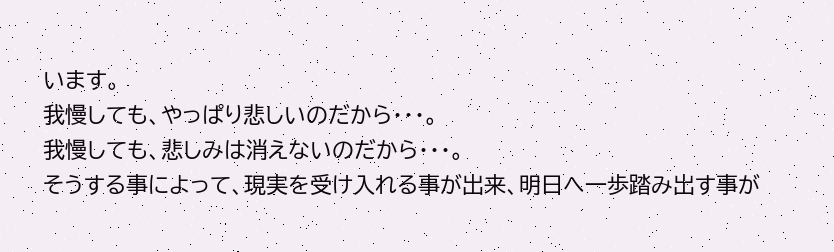います。
我慢しても、やっぱり悲しいのだから・・・。
我慢しても、悲しみは消えないのだから・・・。
そうする事によって、現実を受け入れる事が出来、明日へ一歩踏み出す事が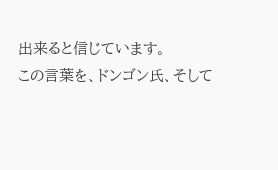出来ると信じています。
この言葉を、ドンゴン氏、そして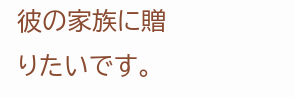彼の家族に贈りたいです。